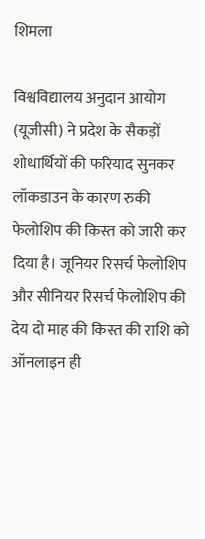शिमला

विश्वविद्यालय अनुदान आयोग (यूजीसी) ने प्रदेश के सैकड़ों शोधार्थियों की फरियाद सुनकर लॉकडाउन के कारण रुकी फेलोशिप की किस्त को जारी कर दिया है। जूनियर रिसर्च फेलोशिप और सीनियर रिसर्च फेलोशिप की देय दो माह की किस्त की राशि को ऑनलाइन ही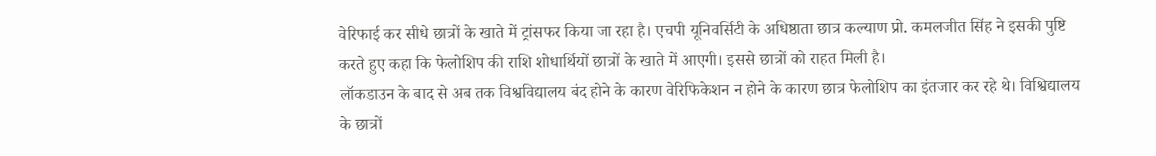वेरिफाई कर सीधे छात्रों के खाते में ट्रांसफर किया जा रहा है। एचपी यूनिवर्सिटी के अधिष्ठाता छात्र कल्याण प्रो. कमलजीत सिंह ने इसकी पुष्टि करते हुए कहा कि फेलोशिप की राशि शोधार्थियों छात्रों के खाते में आएगी। इससे छात्रों को राहत मिली है।
लॉकडाउन के बाद से अब तक विश्वविद्यालय बंद होने के कारण वेरिफिकेशन न होने के कारण छात्र फेलोशिप का इंतजार कर रहे थे। विश्विद्यालय के छात्रों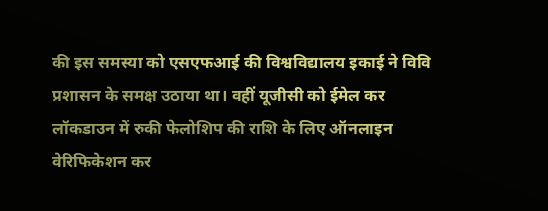की इस समस्या को एसएफआई की विश्वविद्यालय इकाई ने विवि प्रशासन के समक्ष उठाया था। वहीं यूजीसी को ईमेल कर लॉकडाउन में रुकी फेलोशिप की राशि के लिए ऑनलाइन वेरिफिकेशन कर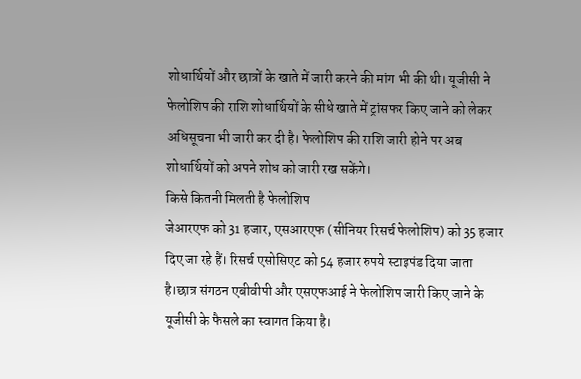शोधार्थियों और छात्रों के खाते में जारी करने की मांग भी की थी। यूजीसी ने फेलोशिप की राशि शोधार्थियों के सीधे खाते में ट्रांसफर किए जाने को लेकर अधिसूचना भी जारी कर दी है। फेलोशिप की राशि जारी होने पर अब शोधार्थियों को अपने शोध को जारी रख सकेंगे।
किसे कितनी मिलती है फेलोशिप
जेआरएफ को 31 हजार, एसआरएफ (सीनियर रिसर्च फेलोशिप) को 35 हजार दिए जा रहे हैं। रिसर्च एसोसिएट को 54 हजार रुपये स्टाइपंड दिया जाता है।छात्र संगठन एबीवीपी और एसएफआई ने फेलोशिप जारी किए जाने के यूजीसी के फैसले का स्वागत किया है।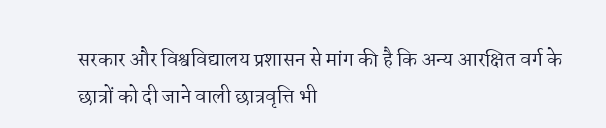सरकार और विश्वविद्यालय प्रशासन से मांग की है कि अन्य आरक्षित वर्ग के छात्रों को दी जाने वाली छात्रवृत्ति भी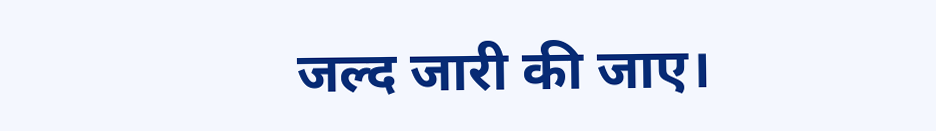जल्द जारी की जाए।